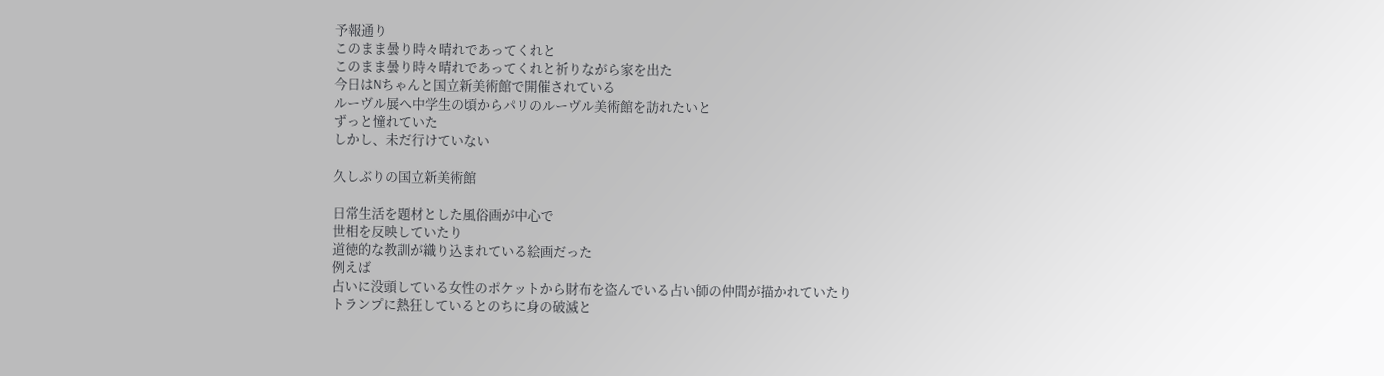予報通り
このまま曇り時々晴れであってくれと
このまま曇り時々晴れであってくれと祈りながら家を出た
今日はNちゃんと国立新美術館で開催されている
ルーヴル展へ中学生の頃からパリのルーヴル美術館を訪れたいと
ずっと憧れていた
しかし、未だ行けていない

久しぶりの国立新美術館

日常生活を題材とした風俗画が中心で
世相を反映していたり
道徳的な教訓が織り込まれている絵画だった
例えば
占いに没頭している女性のポケットから財布を盗んでいる占い師の仲間が描かれていたり
トランプに熱狂しているとのちに身の破滅と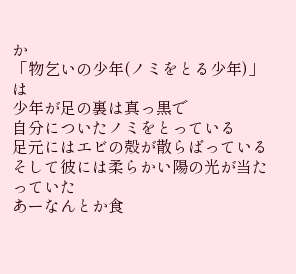か
「物乞いの少年(ノミをとる少年)」は
少年が足の裏は真っ黒で
自分についたノミをとっている
足元にはエビの殻が散らばっている
そして彼には柔らかい陽の光が当たっていた
あーなんとか食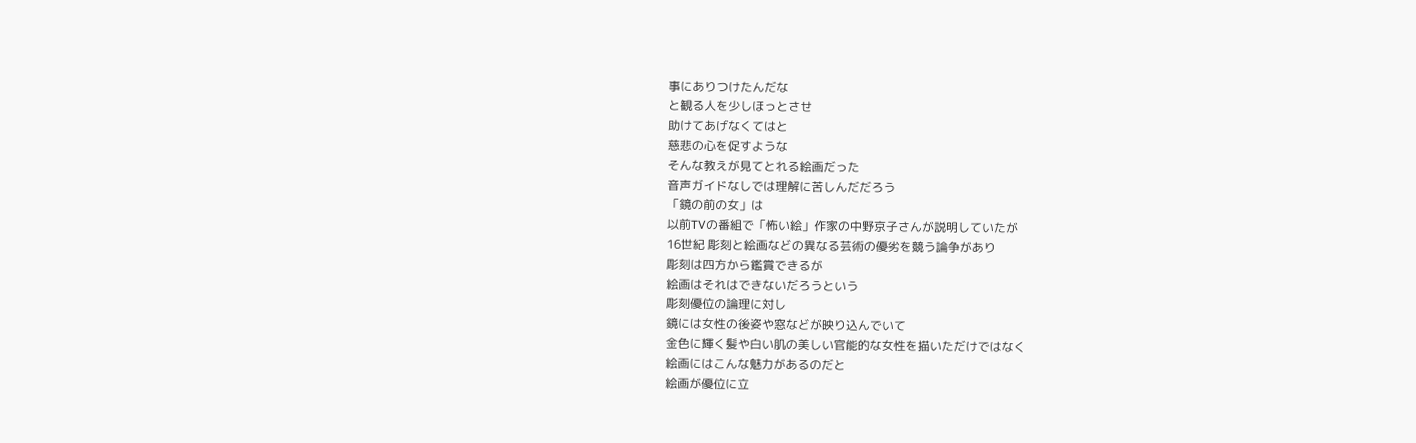事にありつけたんだな
と観る人を少しほっとさせ
助けてあげなくてはと
慈悲の心を促すような
そんな教えが見てとれる絵画だった
音声ガイドなしでは理解に苦しんだだろう
「鏡の前の女」は
以前TVの番組で「怖い絵」作家の中野京子さんが説明していたが
16世紀 彫刻と絵画などの異なる芸術の優劣を競う論争があり
彫刻は四方から鑑賞できるが
絵画はそれはできないだろうという
彫刻優位の論理に対し
鏡には女性の後姿や窓などが映り込んでいて
金色に輝く髪や白い肌の美しい官能的な女性を描いただけではなく
絵画にはこんな魅力があるのだと
絵画が優位に立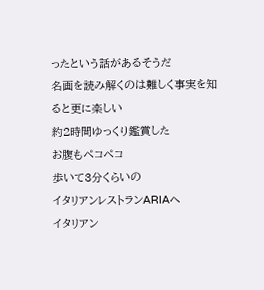ったという話があるそうだ
名画を読み解くのは難しく事実を知ると更に楽しい
約2時間ゆっくり鑑賞した
お腹もペコペコ
歩いて3分くらいの
イタリアンレストランARIAへ
イタリアン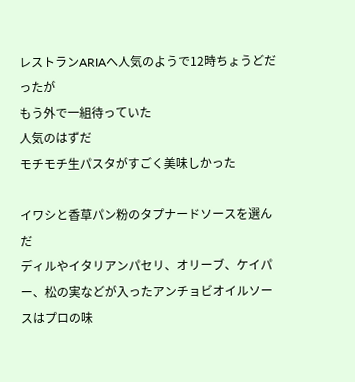レストランARIAへ人気のようで12時ちょうどだったが
もう外で一組待っていた
人気のはずだ
モチモチ生パスタがすごく美味しかった

イワシと香草パン粉のタプナードソースを選んだ
ディルやイタリアンパセリ、オリーブ、ケイパー、松の実などが入ったアンチョビオイルソースはプロの味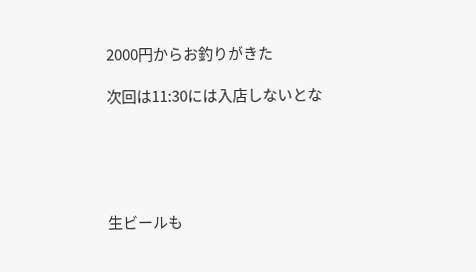2000円からお釣りがきた

次回は11:30には入店しないとな





生ビールも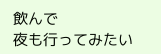飲んで
夜も行ってみたい